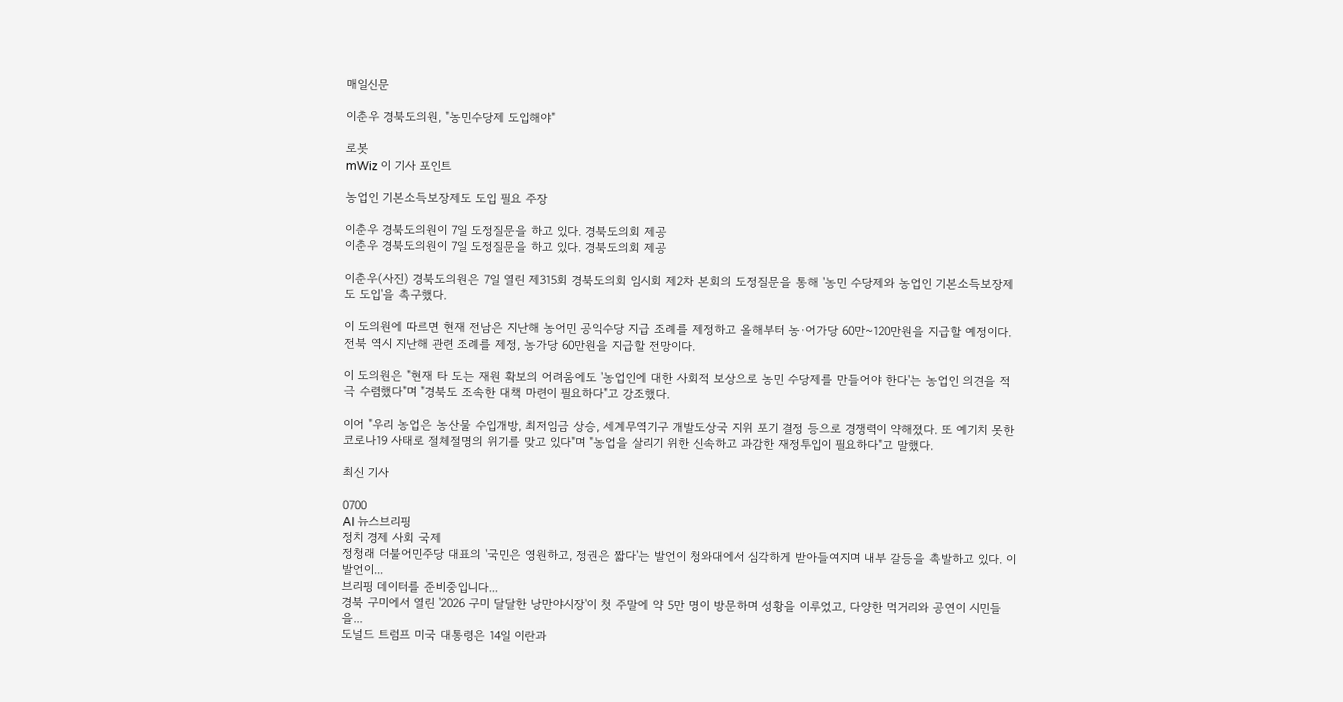매일신문

이춘우 경북도의원, "농민수당제 도입해야"

로봇
mWiz 이 기사 포인트

농업인 기본소득보장제도 도입 필요 주장

이춘우 경북도의원이 7일 도정질문을 하고 있다. 경북도의회 제공
이춘우 경북도의원이 7일 도정질문을 하고 있다. 경북도의회 제공

이춘우(사진) 경북도의원은 7일 열린 제315회 경북도의회 임시회 제2차 본회의 도정질문을 통해 '농민 수당제와 농업인 기본소득보장제도 도입'을 촉구했다.

이 도의원에 따르면 현재 전남은 지난해 농어민 공익수당 지급 조례를 제정하고 올해부터 농·어가당 60만~120만원을 지급할 예정이다. 전북 역시 지난해 관련 조례를 제정, 농가당 60만원을 지급할 전망이다.

이 도의원은 "현재 타 도는 재원 확보의 어려움에도 '농업인에 대한 사회적 보상으로 농민 수당제를 만들어야 한다'는 농업인 의견을 적극 수렴했다"며 "경북도 조속한 대책 마련이 필요하다"고 강조했다.

이어 "우리 농업은 농산물 수입개방, 최저임금 상승, 세계무역기구 개발도상국 지위 포기 결정 등으로 경쟁력이 약해졌다. 또 예기치 못한 코로나19 사태로 절체절명의 위기를 맞고 있다"며 "농업을 살리기 위한 신속하고 과감한 재정투입이 필요하다"고 말했다.

최신 기사

0700
AI 뉴스브리핑
정치 경제 사회 국제
정청래 더불어민주당 대표의 '국민은 영원하고, 정권은 짧다'는 발언이 청와대에서 심각하게 받아들여지며 내부 갈등을 촉발하고 있다. 이 발언이...
브리핑 데이터를 준비중입니다...
경북 구미에서 열린 '2026 구미 달달한 낭만야시장'이 첫 주말에 약 5만 명이 방문하며 성황을 이루었고, 다양한 먹거리와 공연이 시민들을...
도널드 트럼프 미국 대통령은 14일 이란과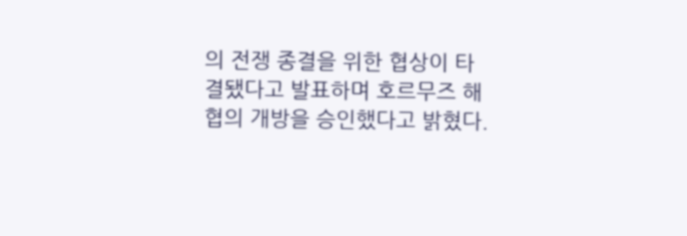의 전쟁 종결을 위한 협상이 타결됐다고 발표하며 호르무즈 해협의 개방을 승인했다고 밝혔다.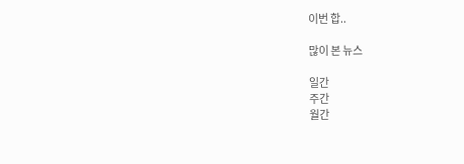이번 합..

많이 본 뉴스

일간
주간
월간